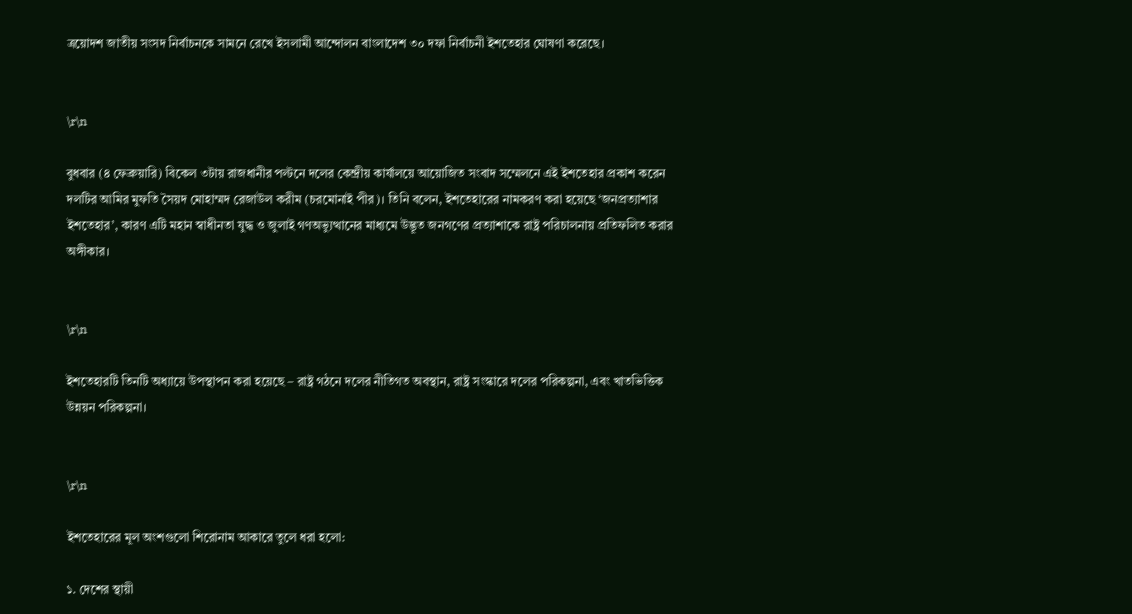ত্রয়োদশ জাতীয় সংসদ নির্বাচনকে সামনে রেখে ইসলামী আন্দোলন বাংলাদেশ ৩০ দফা নির্বাচনী ইশতেহার ঘোষণা করেছে।


\r\n

বুধবার (৪ ফেব্রুয়ারি) বিকেল ৩টায় রাজধানীর পল্টনে দলের কেন্দ্রীয় কার্যালয়ে আয়োজিত সংবাদ সম্মেলনে এই ইশতেহার প্রকাশ করেন দলটির আমির মুফতি সৈয়দ মোহাম্মদ রেজাউল করীম (চরমোনাই পীর)। তিনি বলেন, ইশতেহারের নামকরণ করা হয়েছে ‘জনপ্রত্যাশার ইশতেহার’, কারণ এটি মহান স্বাধীনতা যুদ্ধ ও জুলাই গণঅভ্যুত্থানের মাধ্যমে উদ্ভূত জনগণের প্রত্যাশাকে রাষ্ট্র পরিচালনায় প্রতিফলিত করার অঙ্গীকার।


\r\n

ইশতেহারটি তিনটি অধ্যায়ে উপস্থাপন করা হয়েছে – রাষ্ট্র গঠনে দলের নীতিগত অবস্থান, রাষ্ট্র সংস্কারে দলের পরিকল্পনা, এবং খাতভিত্তিক উন্নয়ন পরিকল্পনা।


\r\n

ইশতেহারের মূল অংশগুলো শিরোনাম আকারে তুলে ধরা হলো:

১. দেশের স্থায়ী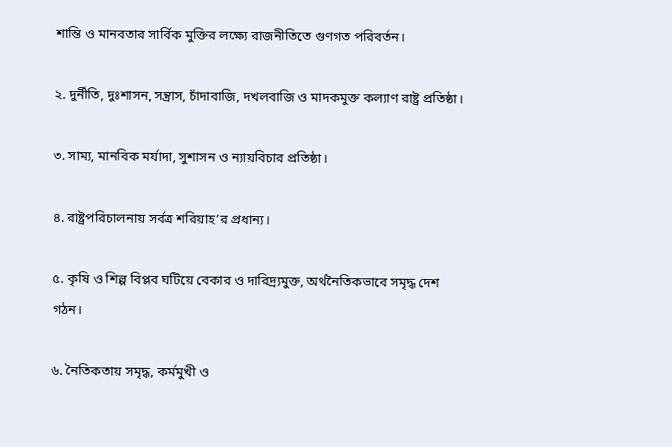শান্তি ও মানবতার সার্বিক মুক্তির লক্ষ্যে রাজনীতিতে গুণগত পরিবর্তন।

২. দুর্নীতি, দুঃশাসন, সন্ত্রাস, চাঁদাবাজি, দখলবাজি ও মাদকমুক্ত কল্যাণ রাষ্ট্র প্রতিষ্ঠা।

৩. সাম্য, মানবিক মর্যাদা, সুশাসন ও ন্যায়বিচার প্রতিষ্ঠা।

৪. রাষ্ট্রপরিচালনায় সর্বত্র শরিয়াহ’র প্রধান্য।

৫. কৃষি ও শিল্প বিপ্লব ঘটিয়ে বেকার ও দারিদ্র্যমুক্ত, অর্থনৈতিকভাবে সমৃদ্ধ দেশ গঠন।

৬. নৈতিকতায় সমৃদ্ধ, কর্মমুখী ও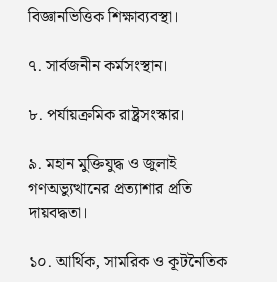বিজ্ঞানভিত্তিক শিক্ষাব্যবস্থা।

৭. সার্বজনীন কর্মসংস্থান।

৮. পর্যায়ক্রমিক রাষ্ট্রসংস্কার।

৯. মহান মুক্তিযুদ্ধ ও জুলাই গণঅভ্যুত্থানের প্রত্যাশার প্রতি দায়বদ্ধতা।

১০. আর্থিক, সামরিক ও কূটনৈতিক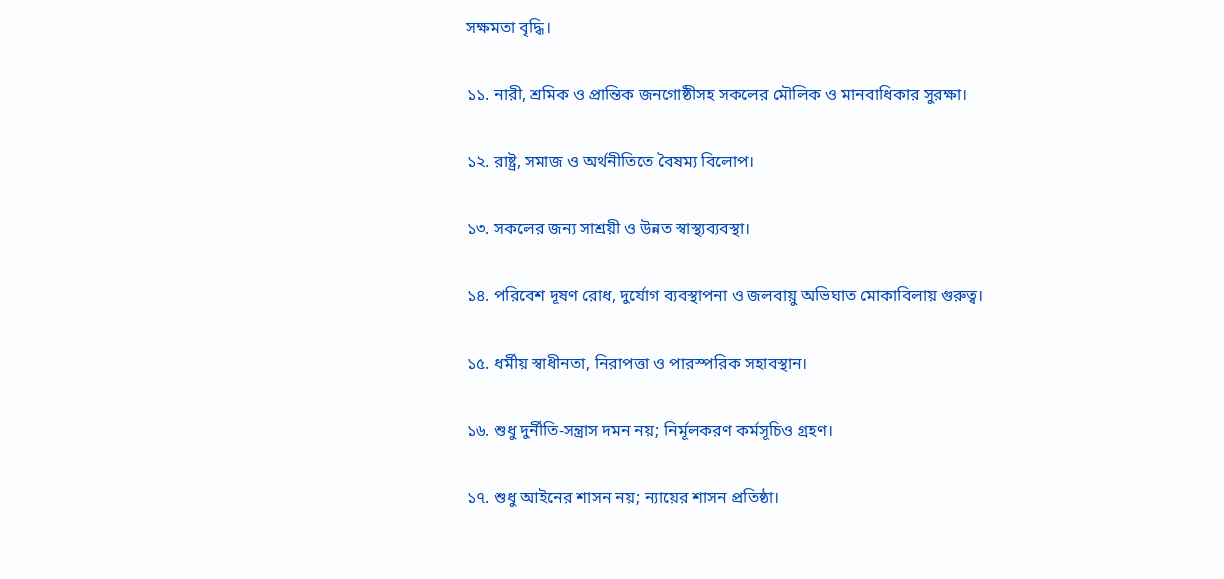সক্ষমতা বৃদ্ধি।

১১. নারী, শ্রমিক ও প্রান্তিক জনগোষ্ঠীসহ সকলের মৌলিক ও মানবাধিকার সুরক্ষা।

১২. রাষ্ট্র, সমাজ ও অর্থনীতিতে বৈষম্য বিলোপ।

১৩. সকলের জন্য সাশ্রয়ী ও উন্নত স্বাস্থ্যব্যবস্থা।

১৪. পরিবেশ দূষণ রোধ, দুর্যোগ ব্যবস্থাপনা ও জলবায়ু অভিঘাত মোকাবিলায় গুরুত্ব।

১৫. ধর্মীয় স্বাধীনতা, নিরাপত্তা ও পারস্পরিক সহাবস্থান।

১৬. শুধু দুর্নীতি-সন্ত্রাস দমন নয়; নির্মূলকরণ কর্মসূচিও গ্রহণ।

১৭. শুধু আইনের শাসন নয়; ন্যায়ের শাসন প্রতিষ্ঠা।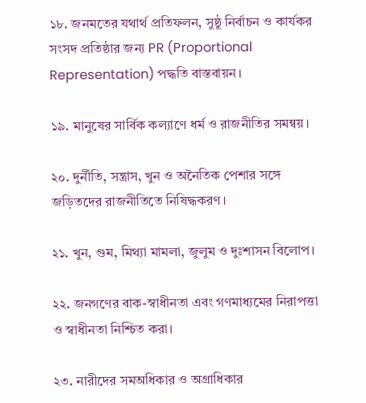১৮. জনমতের যথার্থ প্রতিফলন, সুষ্ঠু নির্বাচন ও কার্যকর সংসদ প্রতিষ্ঠার জন্য PR (Proportional Representation) পদ্ধতি বাস্তবায়ন।

১৯. মানুষের সার্বিক কল্যাণে ধর্ম ও রাজনীতির সমন্বয়।

২০. দুর্নীতি, সন্ত্রাস, খুন ও অনৈতিক পেশার সঙ্গে জড়িতদের রাজনীতিতে নিষিদ্ধকরণ।

২১. খুন, গুম, মিথ্যা মামলা, জুলুম ও দুঃশাসন বিলোপ।

২২. জনগণের বাক-স্বাধীনতা এবং গণমাধ্যমের নিরাপত্তা ও স্বাধীনতা নিশ্চিত করা।

২৩. নারীদের সমঅধিকার ও অগ্রাধিকার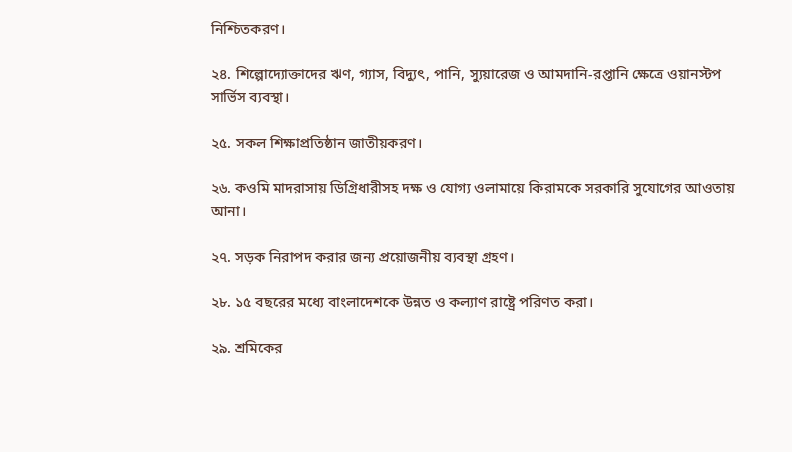নিশ্চিতকরণ।

২৪. শিল্পোদ্যোক্তাদের ঋণ, গ্যাস, বিদ্যুৎ, পানি, স্যুয়ারেজ ও আমদানি-রপ্তানি ক্ষেত্রে ওয়ানস্টপ সার্ভিস ব্যবস্থা।

২৫. সকল শিক্ষাপ্রতিষ্ঠান জাতীয়করণ।

২৬. কওমি মাদরাসায় ডিগ্রিধারীসহ দক্ষ ও যোগ্য ওলামায়ে কিরামকে সরকারি সুযোগের আওতায় আনা।

২৭. সড়ক নিরাপদ করার জন্য প্রয়োজনীয় ব্যবস্থা গ্রহণ।

২৮. ১৫ বছরের মধ্যে বাংলাদেশকে উন্নত ও কল্যাণ রাষ্ট্রে পরিণত করা।

২৯. শ্রমিকের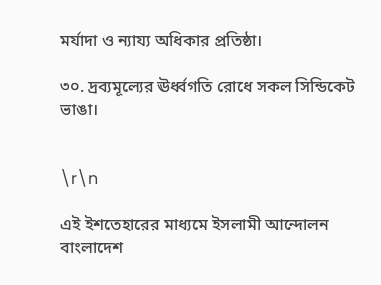মর্যাদা ও ন্যায্য অধিকার প্রতিষ্ঠা।

৩০. দ্রব্যমূল্যের ঊর্ধ্বগতি রোধে সকল সিন্ডিকেট ভাঙা।


\r\n

এই ইশতেহারের মাধ্যমে ইসলামী আন্দোলন বাংলাদেশ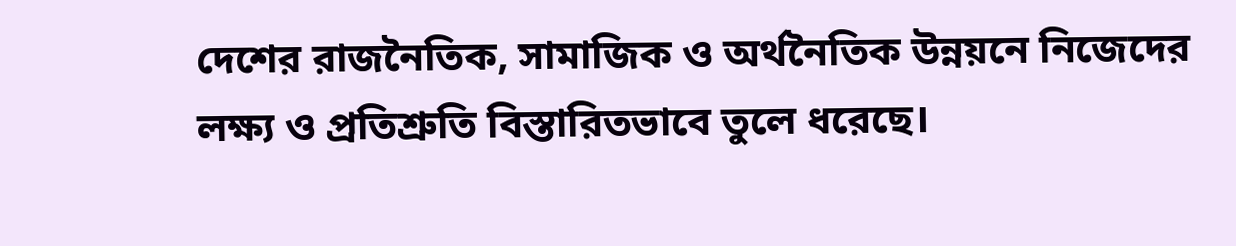দেশের রাজনৈতিক, সামাজিক ও অর্থনৈতিক উন্নয়নে নিজেদের লক্ষ্য ও প্রতিশ্রুতি বিস্তারিতভাবে তুলে ধরেছে।